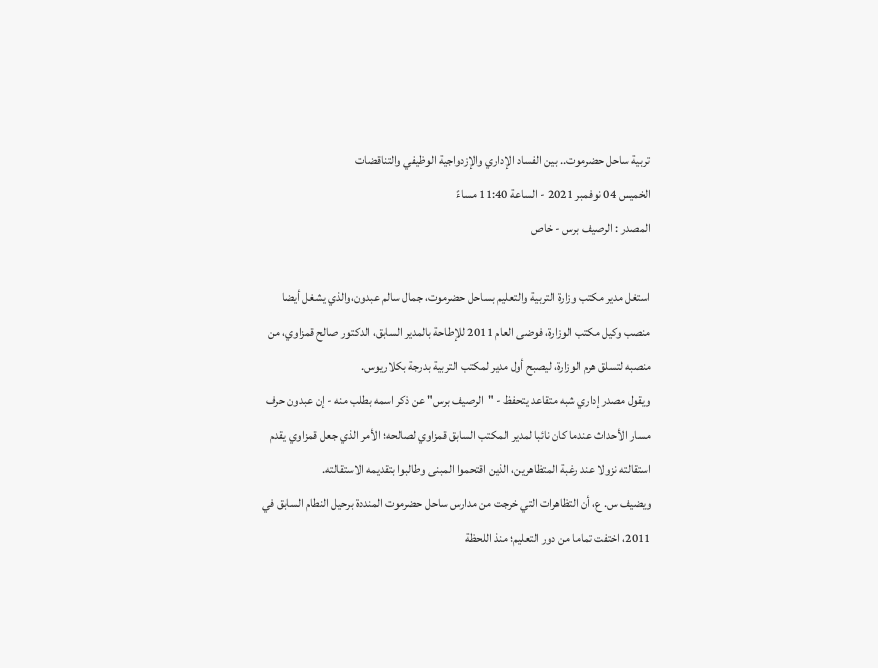تربية ساحل حضرموت.. بين الفساد الإداري والإزدواجية الوظيفي والتناقضات
الخميس 04 نوفمبر 2021 - الساعة 11:40 مساءً
المصدر : الرصيف برس - خاص

استغل مدير مكتب وزارة التربية والتعليم بساحل حضرموت، جمال سالم عبدون،والذي يشغل أيضا منصب وكيل مكتب الوزارة، فوضى العام 2011 للإطاحة بالمدير السابق، الدكتور صالح قمزاوي، من منصبه لتسلق هرم الوزارة، ليصبح أول مدير لمكتب التربية بدرجة بكلاريوس.
ويقول مصدر إداري شبه متقاعد يتحفظ - "الرصيف برس" عن ذكر اسمه بطلب منه - إن عبدون حرف مسار الأحداث عندما كان نائبا لمدير المكتب السابق قمزاوي لصالحه؛ الأمر الذي جعل قمزاوي يقدم استقالته نزولا عند رغبة المتظاهرين، الذين اقتحموا المبنى وطالبوا بتقديمه الاستقالته.
ويضيف س. ع، أن التظاهرات التي خرجت من مدارس ساحل حضرموت المنددة برحيل النطام السابق في 2011، اختفت تماما من دور التعليم؛ منذ اللحظة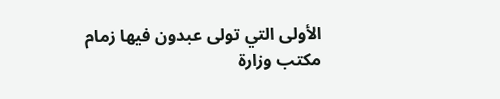الأولى التي تولى عبدون فيها زمام مكتب وزارة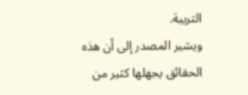التربية.
ويشير المصدر إلى أن هذه الحقائق يجهلها كثير من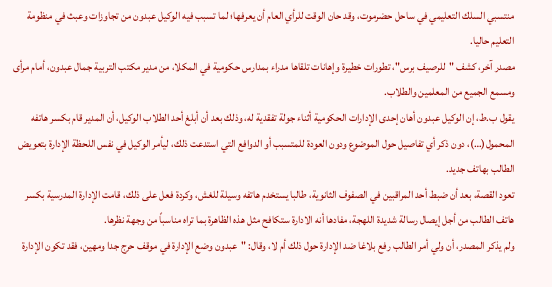منتسبي السلك التعليمي في ساحل حضرموت، وقد حان الوقت للرأي العام أن يعرفها؛ لما تسبب فيه الوكيل عبدون من تجاوزات وعبث في منظومة التعليم حاليا.
مصدر آخر، كشف "للرصيف برس"، تطورات خطيرة وإهانات تلقاها مدراء بمدارس حكومية في المكلا، من مدير مكتب التربية جمال عبدون، أمام مرأى ومسمع الجميع من المعلمين والطلاب.
يقول ب.ط، إن الوكيل عبدون أهان إحدى الإدارات الحكومية أثناء جولة تفقدية له، وذلك بعد أن أبلغ أحد الطلاب الوكيل، أن المدير قام بكسر هاتفه المحمول(…)، دون ذكر أي تفاصيل حول الموضوع ودون العودة للمتسبب أو الدوافع التي استدعت ذلك، ليأمر الوكيل في نفس اللحظة الإدارة بتعويض الطالب بهاتف جديد.
تعود القصة، بعد أن ضبط أحد المراقبين في الصفوف الثانوية، طالبا يستخدم هاتفه وسيلة للغش، وكردة فعل على ذلك، قامت الإدارة المدرسية بكسر هاتف الطالب من أجل إيصال رسالة شديدة اللهجة، مفادها أنه الادارة ستكافح مثل هذه الظاهرة بما تراه مناسباً من وجهة نظرها.
ولم يذكر المصدر، أن ولي أمر الطالب رفع بلاغا ضد الإدارة حول ذلك أم لا، وقال: "عبدون وضع الإدارة في موقف حرج جدا ومهين، فقد تكون الإدارة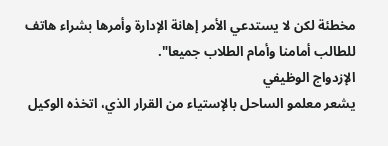مخطئة لكن لا يستدعي الأمر إهانة الإدارة وأمرها بشراء هاتف للطالب أمامنا وأمام الطلاب جميعا".
الإزدواج الوظيفي
يشعر معلمو الساحل بالإستياء من القرار الذي، اتخذه الوكيل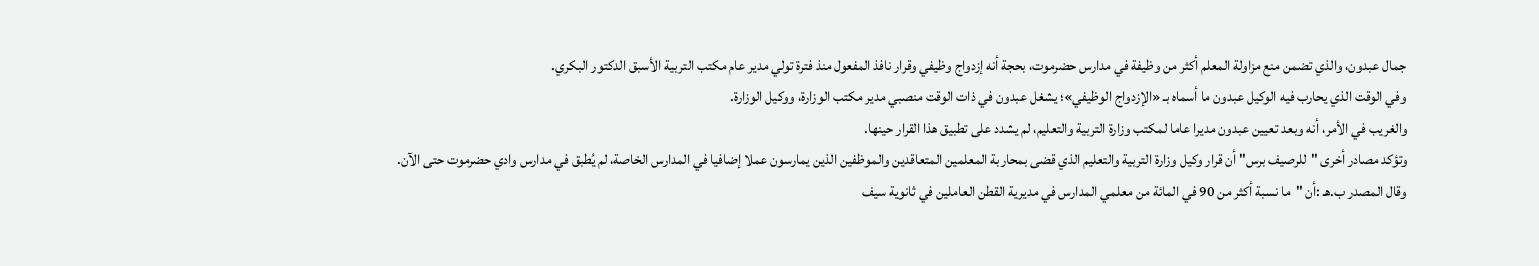جمال عبدون، والذي تضمن منع مزاولة المعلم أكثر من وظيفة في مدارس حضرموت، بحجة أنه إزدواج وظيفي وقرار نافذ المفعول منذ فترة تولي مدير عام مكتب التربية الأسبق الدكتور البكري.
وفي الوقت الذي يحارب فيه الوكيل عبدون ما أسماه بـ «الإزدواج الوظيفي»؛ يشغل عبدون في ذات الوقت منصبي مدير مكتب الوزارة، ووكيل الوزارة.
والغريب في الأمر، أنه وبعد تعيين عبدون مديرا عاما لمكتب وزارة التربية والتعليم، لم يشدد على تطبيق هذا القرار حينها.
وتؤكد مصادر أخرى "للرصيف برس" أن قرار وكيل وزارة التربية والتعليم الذي قضى بمحاربة المعلمين المتعاقدين والموظفين الذين يمارسون عملا إضافيا في المدارس الخاصة، لم يُطبق في مدارس وادي حضرموت حتى الآن.
وقال المصدر ب.هـ :أن "ما نسبة أكثر من 90 في المائة من معلمي المدارس في مديرية القطن العاملين في ثانوية سيف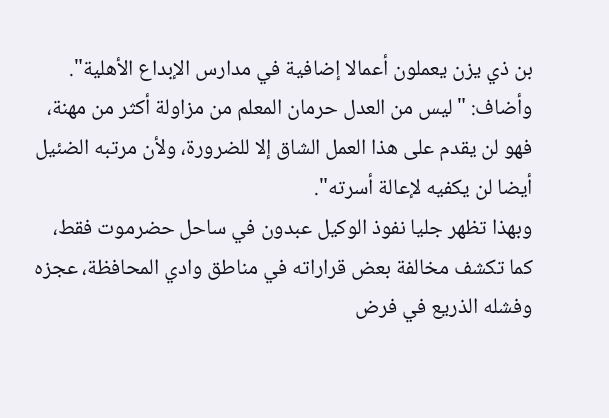بن ذي يزن يعملون أعمالا إضافية في مدارس الإبداع الأهلية".
وأضاف: "ليس من العدل حرمان المعلم من مزاولة أكثر من مهنة، فهو لن يقدم على هذا العمل الشاق إلا للضرورة، ولأن مرتبه الضئيل أيضا لن يكفيه لإعالة أسرته".
وبهذا تظهر جليا نفوذ الوكيل عبدون في ساحل حضرموت فقط، كما تكشف مخالفة بعض قراراته في مناطق وادي المحافظة، عجزه وفشله الذريع في فرض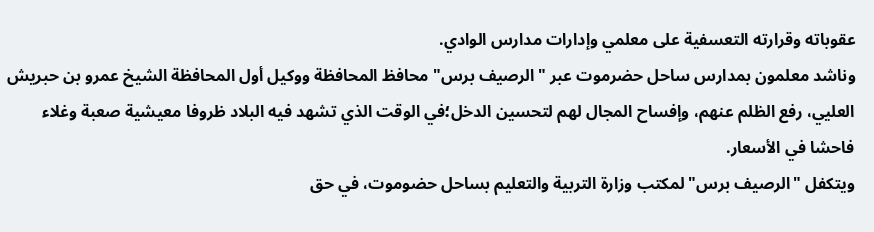عقوباته وقرارته التعسفية على معلمي وإدارات مدارس الوادي.
وناشد معلمون بمدارس ساحل حضرموت عبر "الرصيف برس" محافظ المحافظة ووكيل أول المحافظة الشيخ عمرو بن حبريش العليي، رفع الظلم عنهم، وإفساح المجال لهم لتحسين الدخل؛في الوقت الذي تشهد فيه البلاد ظروفا معيشية صعبة وغلاء فاحشا في الأسعار.
ويتكفل "الرصيف برس" لمكتب وزارة التربية والتعليم بساحل حضوموت، في حق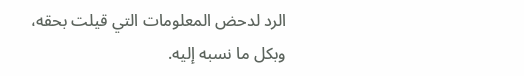الرد لدحض المعلومات التي قيلت بحقه، وبكل ما نسبه إليه.